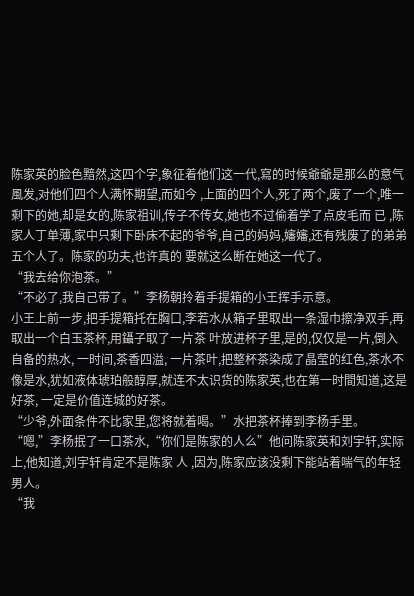陈家英的脸色黯然,这四个字,象征着他们这一代,寫的时候爺爺是那么的意气風发,对他们四个人满怀期望,而如今 ,上面的四个人,死了两个,废了一个,唯一剩下的她,却是女的,陈家祖训,传子不传女,她也不过偷着学了点皮毛而 已 ,陈家人丁单薄,家中只剩下卧床不起的爷爷,自己的妈妈,嬸嬸,还有残废了的弟弟五个人了。陈家的功夫,也许真的 要就这么断在她这一代了。
“我去给你泡茶。”
“不必了,我自己带了。”李杨朝拎着手提箱的小王挥手示意。
小王上前一步,把手提箱托在胸口,李若水从箱子里取出一条湿巾擦净双手,再取出一个白玉茶杯,用鑷子取了一片茶 叶放进杯子里,是的,仅仅是一片,倒入自备的热水, 一时间,茶香四溢, 一片茶叶,把整杯茶染成了晶莹的红色,茶水不 像是水,犹如液体琥珀般醇厚,就连不太识货的陈家英,也在第一时間知道,这是好茶, 一定是价值连城的好茶。
“少爷,外面条件不比家里,您将就着喝。”水把茶杯捧到李杨手里。
“嗯,”李杨抿了一口茶水,“你们是陈家的人么”他问陈家英和刘宇轩,实际上,他知道,刘宇轩肯定不是陈家 人 ,因为,陈家应该没剩下能站着喘气的年轻男人。
“我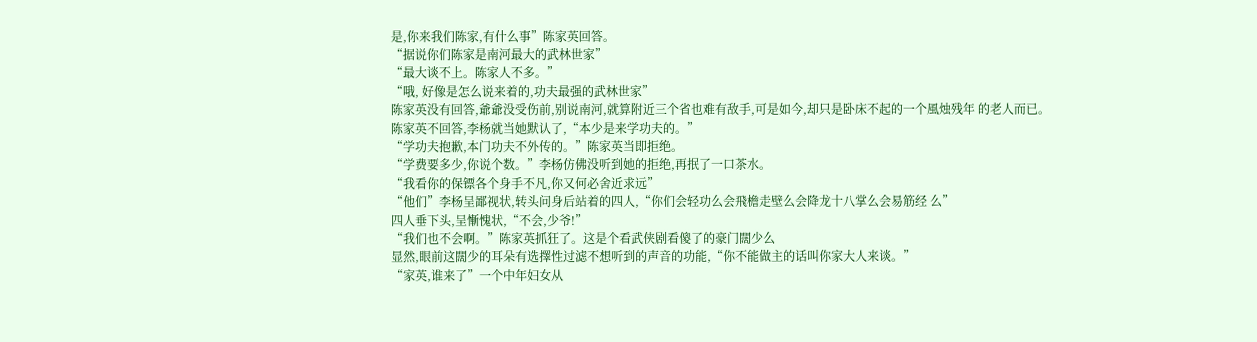是,你来我们陈家,有什么事”陈家英回答。
“据说你们陈家是南河最大的武林世家”
“最大谈不上。陈家人不多。”
“哦, 好像是怎么说来着的,功夫最强的武林世家”
陈家英没有回答,爺爺没受伤前,别说南河,就算附近三个省也难有敌手,可是如今,却只是卧床不起的一个風烛残年 的老人而已。
陈家英不回答,李杨就当她默认了,“本少是来学功夫的。”
“学功夫抱歉,本门功夫不外传的。”陈家英当即拒绝。
“学费要多少,你说个数。”李杨仿佛没听到她的拒绝,再抿了一口茶水。
“我看你的保镖各个身手不凡,你又何必舍近求远”
“他们”李杨呈鄙视状,转头问身后站着的四人,“你们会轻功么会飛檐走壁么会降龙十八掌么会易筋经 么”
四人垂下头,呈慚愧状,“不会,少爷!”
“我们也不会啊。”陈家英抓狂了。这是个看武侠剧看傻了的豪门闊少么
显然,眼前这闊少的耳朵有选擇性过滤不想听到的声音的功能,“你不能做主的话叫你家大人来谈。”
“家英,谁来了”一个中年妇女从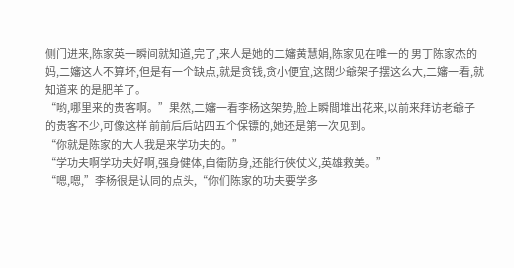侧门进来,陈家英一瞬间就知道,完了,来人是她的二嬸黄慧娟,陈家见在唯一的 男丁陈家杰的妈,二嬸这人不算坏,但是有一个缺点,就是贪钱,贪小便宜,这闊少爺架子摆这么大,二嬸一看,就知道来 的是肥羊了。
“哟,哪里来的贵客啊。”果然,二嬸一看李杨这架势,脸上瞬間堆出花来,以前来拜访老爺子的贵客不少,可像这样 前前后后站四五个保镖的,她还是第一次见到。
“你就是陈家的大人我是来学功夫的。”
“学功夫啊学功夫好啊,强身健体,自衛防身,还能行俠仗义,英雄救美。”
“嗯,嗯,”李杨很是认同的点头,“你们陈家的功夫要学多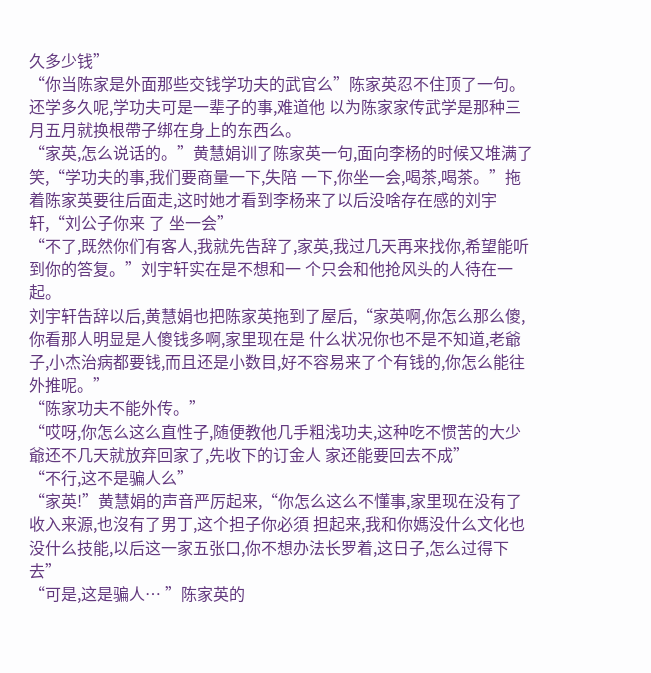久多少钱”
“你当陈家是外面那些交钱学功夫的武官么”陈家英忍不住顶了一句。还学多久呢,学功夫可是一辈子的事,难道他 以为陈家家传武学是那种三月五月就换根帶子绑在身上的东西么。
“家英,怎么说话的。”黄慧娟训了陈家英一句,面向李杨的时候又堆满了笑,“学功夫的事,我们要商量一下,失陪 一下,你坐一会,喝茶,喝茶。”拖着陈家英要往后面走,这时她才看到李杨来了以后没啥存在感的刘宇轩,“刘公子你来 了 坐一会”
“不了,既然你们有客人,我就先告辞了,家英,我过几天再来找你,希望能听到你的答复。”刘宇轩实在是不想和一 个只会和他抢风头的人待在一起。
刘宇轩告辞以后,黄慧娟也把陈家英拖到了屋后,“家英啊,你怎么那么傻,你看那人明显是人傻钱多啊,家里现在是 什么状况你也不是不知道,老爺子,小杰治病都要钱,而且还是小数目,好不容易来了个有钱的,你怎么能往外推呢。”
“陈家功夫不能外传。”
“哎呀,你怎么这么直性子,随便教他几手粗浅功夫,这种吃不惯苦的大少爺还不几天就放弃回家了,先收下的订金人 家还能要回去不成”
“不行,这不是骗人么”
“家英!”黄慧娟的声音严厉起来,“你怎么这么不懂事,家里现在没有了收入来源,也沒有了男丁,这个担子你必須 担起来,我和你媽没什么文化也没什么技能,以后这一家五张口,你不想办法长罗着,这日子,怎么过得下去”
“可是,这是骗人… ”陈家英的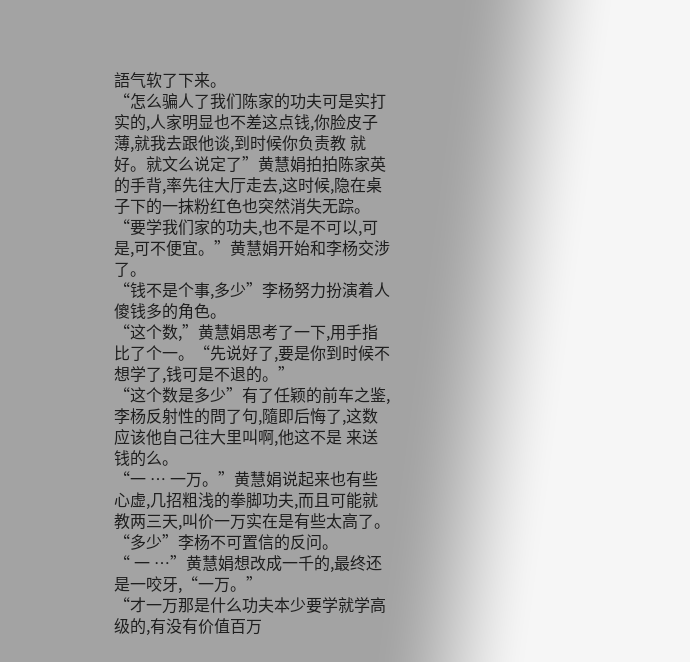語气软了下来。
“怎么骗人了我们陈家的功夫可是实打实的,人家明显也不差这点钱,你脸皮子薄,就我去跟他谈,到时候你负责教 就好。就文么说定了”黄慧娟拍拍陈家英的手背,率先往大厅走去,这时候,隐在桌子下的一抹粉红色也突然消失无踪。
“要学我们家的功夫,也不是不可以,可是,可不便宜。”黄慧娟开始和李杨交涉了。
“钱不是个事,多少”李杨努力扮演着人傻钱多的角色。
“这个数,”黄慧娟思考了一下,用手指比了个一。“先说好了,要是你到时候不想学了,钱可是不退的。”
“这个数是多少”有了任颖的前车之鉴,李杨反射性的問了句,隨即后悔了,这数应该他自己往大里叫啊,他这不是 来送钱的么。
“一 … 一万。”黄慧娟说起来也有些心虚,几招粗浅的拳脚功夫,而且可能就教两三天,叫价一万实在是有些太高了。
“多少”李杨不可置信的反问。
“ 一 …”黄慧娟想改成一千的,最终还是一咬牙,“一万。”
“才一万那是什么功夫本少要学就学高级的,有没有价值百万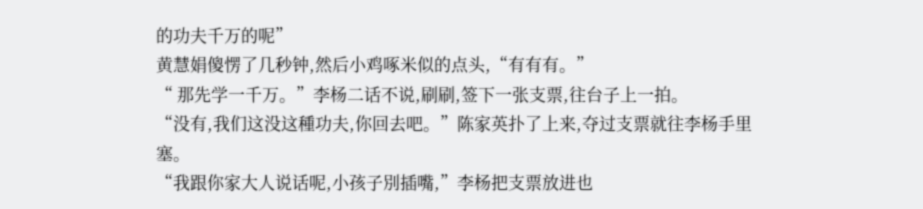的功夫千万的呢”
黄慧娟傻愣了几秒钟,然后小鸡啄米似的点头,“有有有。”
“ 那先学一千万。”李杨二话不说,刷刷,签下一张支票,往台子上一拍。
“没有,我们这没这種功夫,你回去吧。”陈家英扑了上来,夺过支票就往李杨手里塞。
“我跟你家大人说话呢,小孩子別插嘴,”李杨把支票放进也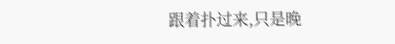跟着扑过来,只是晚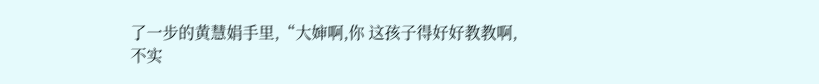了一步的黄慧娟手里,“大婶啊,你 这孩子得好好教教啊,不实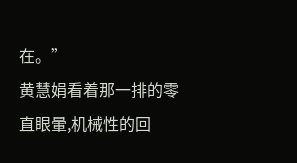在。”
黄慧娟看着那一排的零直眼暈,机械性的回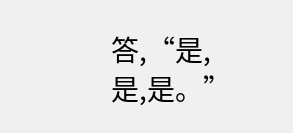答,“是,是,是。”